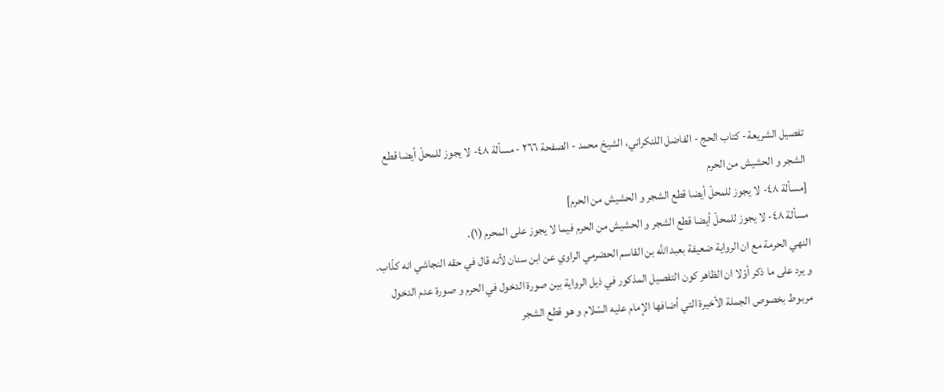تفصيل الشريعة- كتاب الحج - الفاضل اللنكراني، الشيخ محمد - الصفحة ٢٦٦ - مسألة ٤٨- لا يجوز للمحلّ أيضا قطع الشجر و الحشيش من الحرم
[مسألة ٤٨- لا يجوز للمحلّ أيضا قطع الشجر و الحشيش من الحرم]
مسألة ٤٨- لا يجوز للمحلّ أيضا قطع الشجر و الحشيش من الحرم فيما لا يجوز على المحرم (١).
النهي الحرمة مع ان الرواية ضعيفة بعبد اللَّه بن القاسم الحضرمي الراوي عن ابن سنان لأنه قال في حقه النجاشي انه كذّاب.
و يرد على ما ذكر أوّلا ان الظاهر كون التفصيل المذكور في ذيل الرواية بين صورة الدخول في الحرم و صورة عدم الدخول مربوط بخصوص الجملة الأخيرة التي أضافها الإمام عليه السّلام و هو قطع الشجر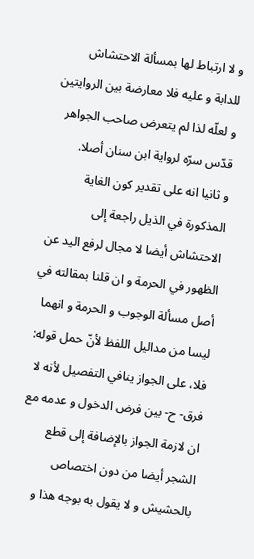و لا ارتباط لها بمسألة الاحتشاش للدابة و عليه فلا معارضة بين الروايتين و لعلّه لذا لم يتعرض صاحب الجواهر قدّس سرّه لرواية ابن سنان أصلا.
و ثانيا انه على تقدير كون الغاية المذكورة في الذيل راجعة إلى الاحتشاش أيضا لا مجال لرفع اليد عن الظهور في الحرمة و ان قلنا بمقالته في أصل مسألة الوجوب و الحرمة و انهما ليسا من مداليل اللفظ لأنّ حمل قوله: فلا، على الجواز ينافي التفصيل لأنه لا فرق- ح- بين فرض الدخول و عدمه مع ان لازمة الجواز بالإضافة إلى قطع الشجر أيضا من دون اختصاص بالحشيش و لا يقول به بوجه هذا و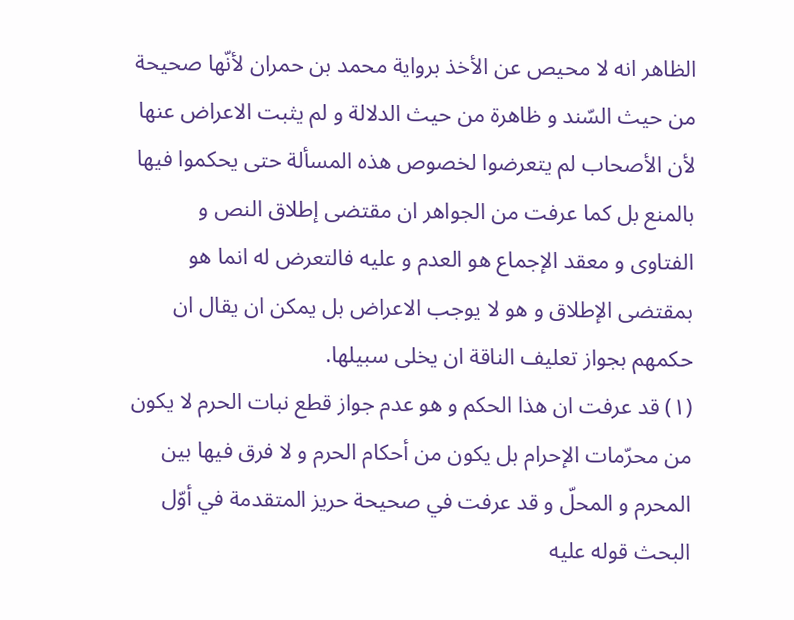الظاهر انه لا محيص عن الأخذ برواية محمد بن حمران لأنّها صحيحة من حيث السّند و ظاهرة من حيث الدلالة و لم يثبت الاعراض عنها لأن الأصحاب لم يتعرضوا لخصوص هذه المسألة حتى يحكموا فيها بالمنع بل كما عرفت من الجواهر ان مقتضى إطلاق النص و الفتاوى و معقد الإجماع هو العدم و عليه فالتعرض له انما هو بمقتضى الإطلاق و هو لا يوجب الاعراض بل يمكن ان يقال ان حكمهم بجواز تعليف الناقة ان يخلى سبيلها.
(١) قد عرفت ان هذا الحكم و هو عدم جواز قطع نبات الحرم لا يكون من محرّمات الإحرام بل يكون من أحكام الحرم و لا فرق فيها بين المحرم و المحلّ و قد عرفت في صحيحة حريز المتقدمة في أوّل البحث قوله عليه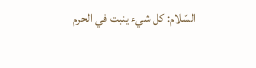السّلام: كل شيء ينبت في الحرم